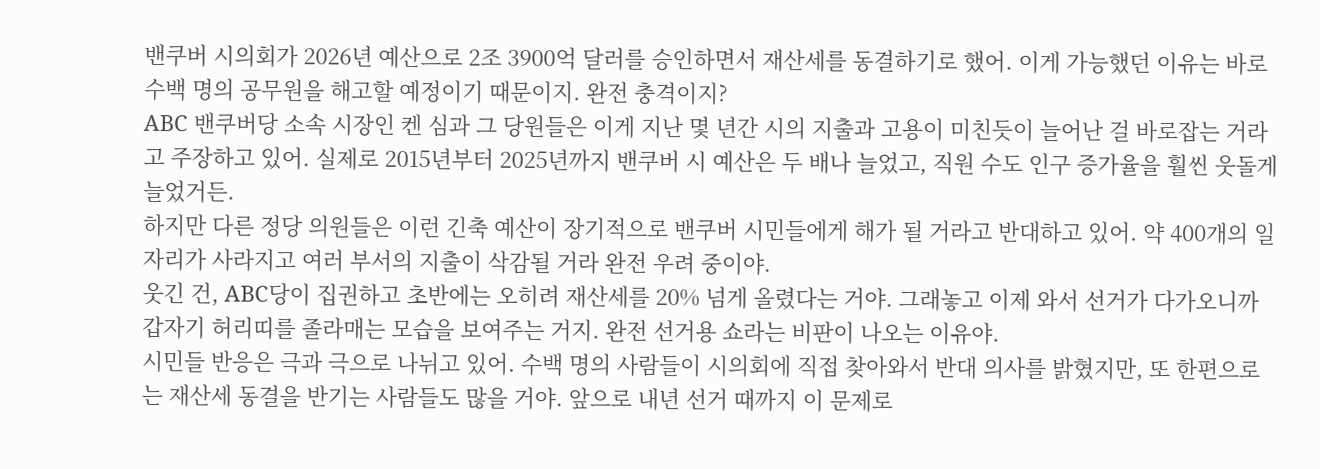밴쿠버 시의회가 2026년 예산으로 2조 3900억 달러를 승인하면서 재산세를 동결하기로 했어. 이게 가능했던 이유는 바로 수백 명의 공무원을 해고할 예정이기 때문이지. 완전 충격이지?
ABC 밴쿠버당 소속 시장인 켄 심과 그 당원들은 이게 지난 몇 년간 시의 지출과 고용이 미친듯이 늘어난 걸 바로잡는 거라고 주장하고 있어. 실제로 2015년부터 2025년까지 밴쿠버 시 예산은 두 배나 늘었고, 직원 수도 인구 증가율을 훨씬 웃돌게 늘었거든.
하지만 다른 정당 의원들은 이런 긴축 예산이 장기적으로 밴쿠버 시민들에게 해가 될 거라고 반대하고 있어. 약 400개의 일자리가 사라지고 여러 부서의 지출이 삭감될 거라 완전 우려 중이야.
웃긴 건, ABC당이 집권하고 초반에는 오히려 재산세를 20% 넘게 올렸다는 거야. 그래놓고 이제 와서 선거가 다가오니까 갑자기 허리띠를 졸라매는 모습을 보여주는 거지. 완전 선거용 쇼라는 비판이 나오는 이유야.
시민들 반응은 극과 극으로 나뉘고 있어. 수백 명의 사람들이 시의회에 직접 찾아와서 반대 의사를 밝혔지만, 또 한편으로는 재산세 동결을 반기는 사람들도 많을 거야. 앞으로 내년 선거 때까지 이 문제로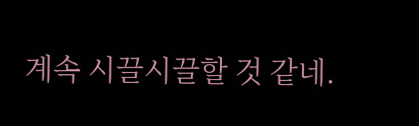계속 시끌시끌할 것 같네.